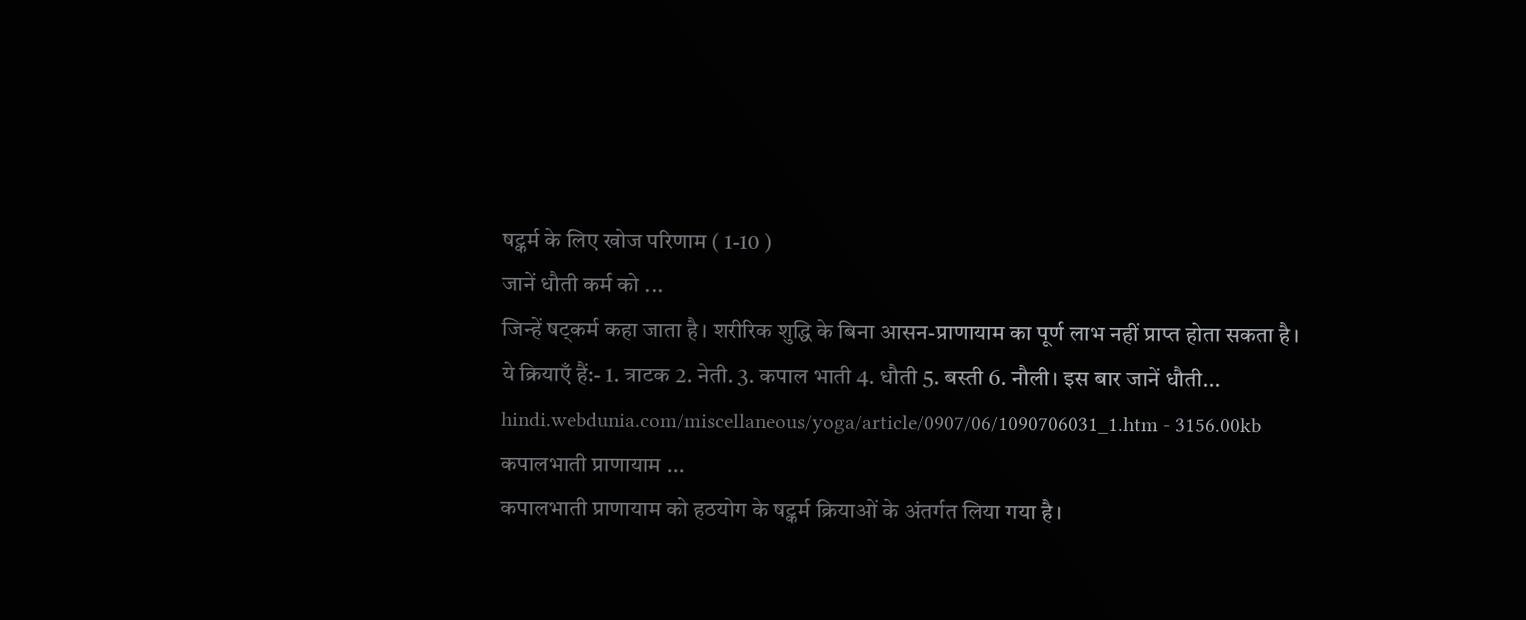षट्कर्म के लिए खोज परिणाम ( 1-10 )
जानें धौती कर्म को ...
जिन्हें षट्‍कर्म कहा जाता है। शरीरिक शुद्धि के बिना आसन-प्राणायाम का पूर्ण लाभ नहीं प्राप्त होता सकता है। ये क्रियाएँ हैं:- 1. त्राटक 2. नेती. 3. कपाल भाती 4. धौती 5. बस्ती 6. नौली। इस बार जानें धौती...
hindi.webdunia.com/miscellaneous/yoga/article/0907/06/1090706031_1.htm - 3156.00kb
कपालभाती प्राणायाम ...
कपालभाती प्राणायाम को हठयोग के षट्कर्म क्रियाओं के अंतर्गत लिया गया है।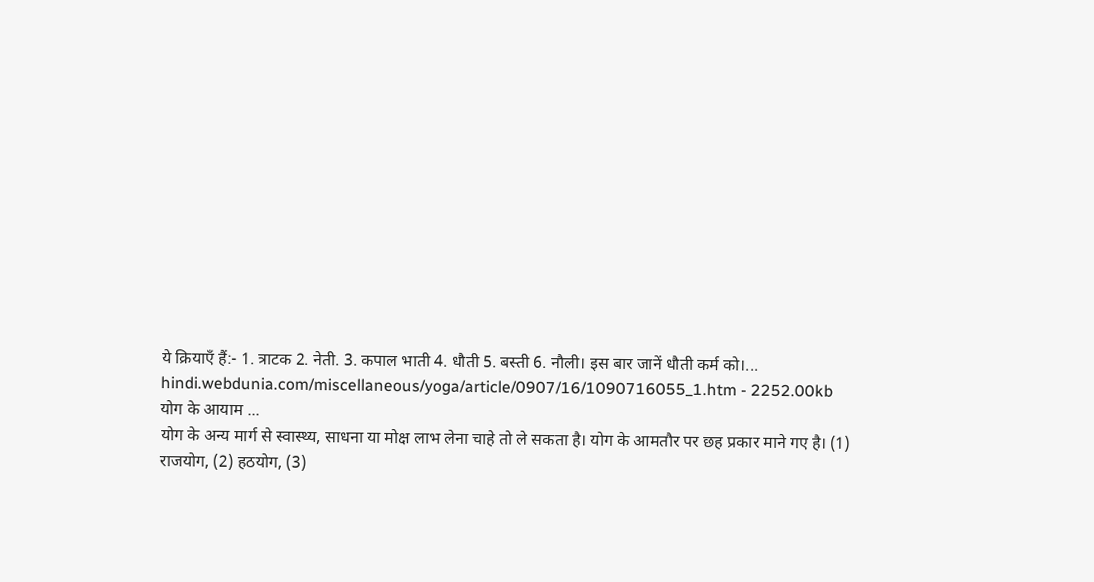ये क्रियाएँ हैं:- 1. त्राटक 2. नेती. 3. कपाल भाती 4. धौती 5. बस्ती 6. नौली। इस बार जानें धौती कर्म को।...
hindi.webdunia.com/miscellaneous/yoga/article/0907/16/1090716055_1.htm - 2252.00kb
योग के आयाम ...
योग के अन्य मार्ग से स्वास्थ्‍य, साधना या मोक्ष लाभ लेना चाहे तो ले सकता है। योग के आमतौर पर छह प्रकार माने गए है। (1) राजयोग, (2) हठयोग, (3)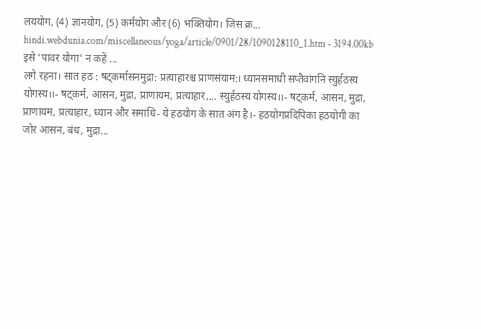लययोग, (4) ज्ञानयोग, (5) कर्मयोग और (6) भक्तियोग। जिस क्र...
hindi.webdunia.com/miscellaneous/yoga/article/0901/28/1090128110_1.htm - 3194.00kb
इसे 'पावर योगा' न कहें ...
लगे रहना। सात हठ : षट्कर्मासनमुद्रा: प्रत्याहारश्च प्राणसंयाम:। ध्यानसमाधी सप्तैवांगनि स्युर्हठस्य योगस्य।।- षट्कर्म, आसन, मुद्रा, प्राणायम, प्रत्याहार,... स्युर्हठस्य योगस्य।।- षट्कर्म, आसन, मुद्रा, प्राणायम, प्रत्याहार, ध्यान और समाधि- ये हठयोग के सात अंग है।- हठयोगप्रदिपिका हठयोगी का जोर आसन, बंध, मुद्रा...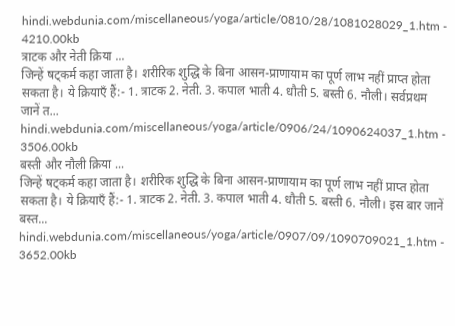hindi.webdunia.com/miscellaneous/yoga/article/0810/28/1081028029_1.htm - 4210.00kb
त्राटक और नेती क्रिया ...
जिन्हें षट्‍कर्म कहा जाता है। शरीरिक शुद्धि के बिना आसन-प्राणायाम का पूर्ण लाभ नहीं प्राप्त होता सकता है। ये क्रियाएँ हैं:- 1. त्राटक 2. नेती. 3. कपाल भाती 4. धौती 5. बस्ती 6. नौली। सर्वप्रथम जानें त...
hindi.webdunia.com/miscellaneous/yoga/article/0906/24/1090624037_1.htm - 3506.00kb
बस्ती और नौली क्रिया ...
जिन्हें षट्‍कर्म कहा जाता है। शरीरिक शुद्धि के बिना आसन-प्राणायाम का पूर्ण लाभ नहीं प्राप्त होता सकता है। ये क्रियाएँ हैं:- 1. त्राटक 2. नेती. 3. कपाल भाती 4. धौती 5. बस्ती 6. नौली। इस बार जानें बस्त...
hindi.webdunia.com/miscellaneous/yoga/article/0907/09/1090709021_1.htm - 3652.00kb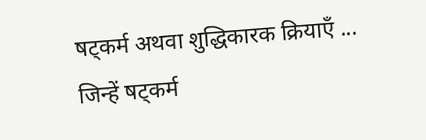षट्‍कर्म अथवा शुद्धिकारक क्रियाएँ ...
जिन्हें षट्‍कर्म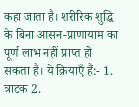कहा जाता है। शरीरिक शुद्धि के बिना आसन-प्राणायाम का पूर्ण लाभ नहीं प्राप्त हो सकता है। ये क्रियाएँ हैं:- 1. त्राटक 2.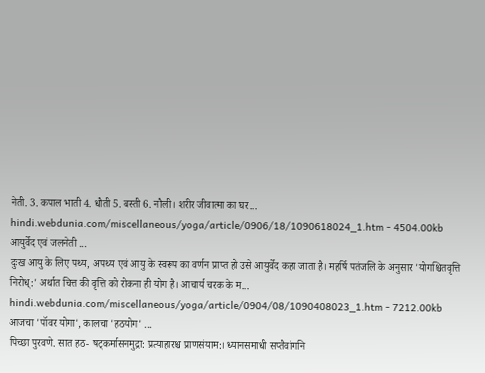नेती. 3. कपाल भाती 4. धौती 5. बस्ती 6. नौली। शरीर जीवात्मा का घर...
hindi.webdunia.com/miscellaneous/yoga/article/0906/18/1090618024_1.htm - 4504.00kb
आयुर्वेद एवं जलनेती ...
दुःख आयु के लिए पथ्य, अपथ्य एवं आयु के स्वरूप का वर्णन प्राप्त हो उसे आयुर्वेद कहा जाता है। महर्षि पतंजलि के अनुसार 'योगश्चितवृत्ति निरोध्:' अर्थात चित्त की वृत्ति को रोकना ही योग है। आचार्य चरक के म...
hindi.webdunia.com/miscellaneous/yoga/article/0904/08/1090408023_1.htm - 7212.00kb
आजचा 'पॉवर योगा', कालचा 'हठयोग' ...
पिच्छा पुरवणे. सात हठ- षट्कर्मासनमुद्रा: प्रत्याहारश्च प्राणसंयाम:। ध्यानसमाधी सप्तैवांगनि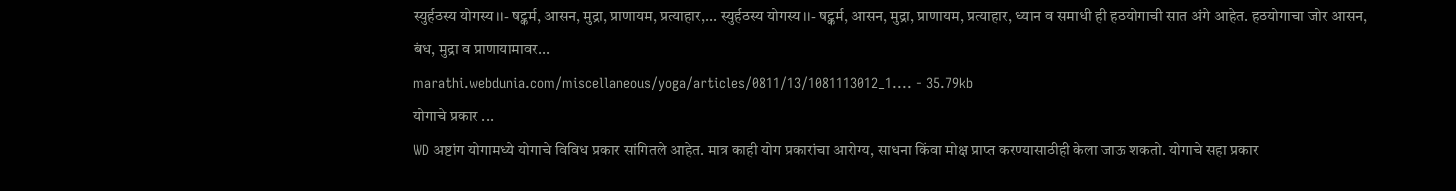स्युर्हठस्य योगस्य।।- षट्कर्म, आसन, मुद्रा, प्राणायम, प्रत्याहार,... स्युर्हठस्य योगस्य।।- षट्कर्म, आसन, मुद्रा, प्राणायम, प्रत्याहार, ध्यान व समाधी ही हठयोगाची सात अंगे आहेत. हठयोगाचा जोर आसन, बंध, मुद्रा व प्राणायामावर...
marathi.webdunia.com/miscellaneous/yoga/articles/0811/13/1081113012_1.... - 35.79kb
योगाचे प्रकार ...
WD अष्टांग योगामध्ये योगाचे विविध प्रकार सांगितले आहेत. मात्र काही योग प्रकारांचा आरोग्य, साधना किंवा मोक्ष प्राप्त करण्‍यासाठीही केला जाऊ शकतो. योगाचे सहा प्रकार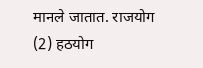मानले जातात. राजयोग (2) हठयोग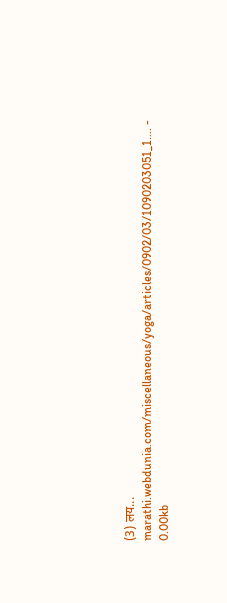(3) लय...
marathi.webdunia.com/miscellaneous/yoga/articles/0902/03/1090203051_1.... - 0.00kb